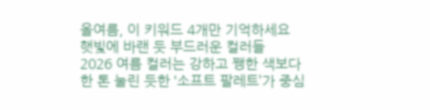올여름, 이 키워드 4개만 기억하세요
햇빛에 바랜 듯 부드러운 컬러들
2026 여름 컬러는 강하고 쨍한 색보다
한 톤 눌린 듯한 ‘소프트 팔레트’가 중심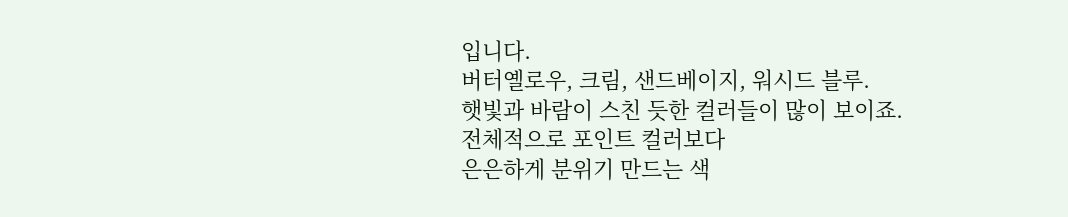입니다.
버터옐로우, 크림, 샌드베이지, 워시드 블루.
햇빛과 바람이 스친 듯한 컬러들이 많이 보이죠.
전체적으로 포인트 컬러보다
은은하게 분위기 만드는 색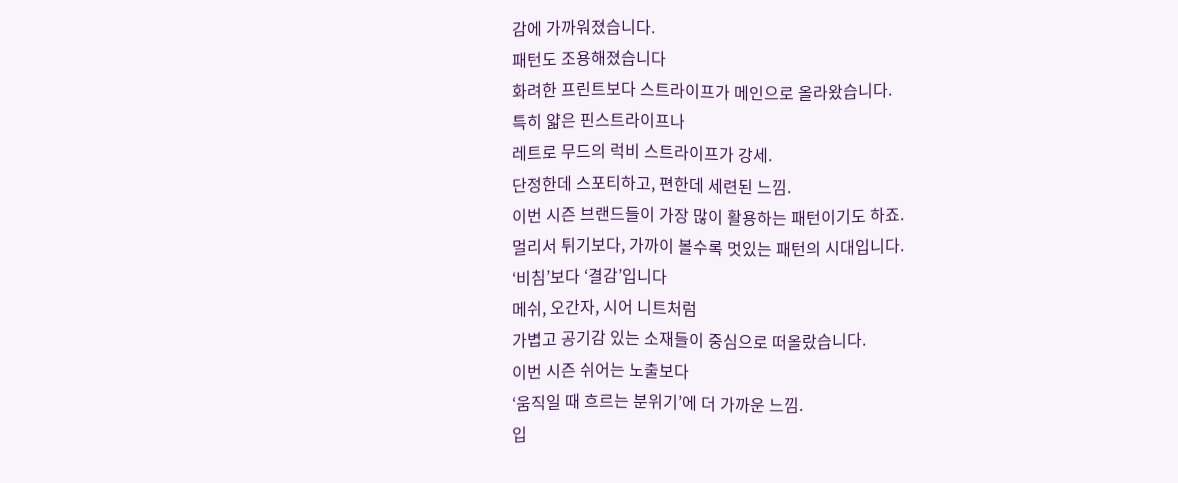감에 가까워졌습니다.
패턴도 조용해졌습니다
화려한 프린트보다 스트라이프가 메인으로 올라왔습니다.
특히 얇은 핀스트라이프나
레트로 무드의 럭비 스트라이프가 강세.
단정한데 스포티하고, 편한데 세련된 느낌.
이번 시즌 브랜드들이 가장 많이 활용하는 패턴이기도 하죠.
멀리서 튀기보다, 가까이 볼수록 멋있는 패턴의 시대입니다.
‘비침’보다 ‘결감’입니다
메쉬, 오간자, 시어 니트처럼
가볍고 공기감 있는 소재들이 중심으로 떠올랐습니다.
이번 시즌 쉬어는 노출보다
‘움직일 때 흐르는 분위기’에 더 가까운 느낌.
입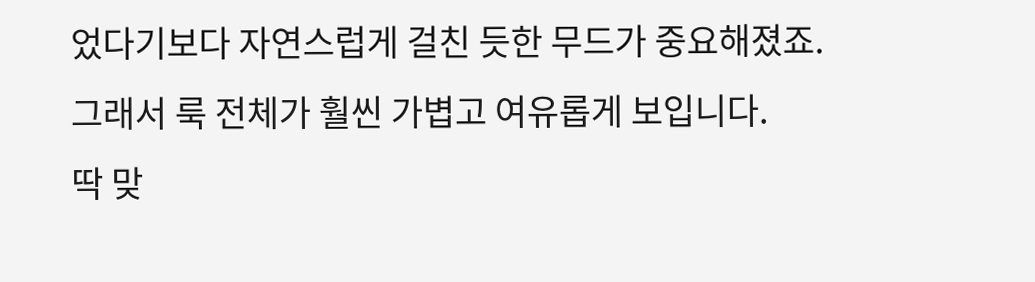었다기보다 자연스럽게 걸친 듯한 무드가 중요해졌죠.
그래서 룩 전체가 훨씬 가볍고 여유롭게 보입니다.
딱 맞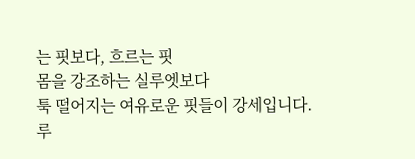는 핏보다, 흐르는 핏
몸을 강조하는 실루엣보다
툭 떨어지는 여유로운 핏들이 강세입니다.
루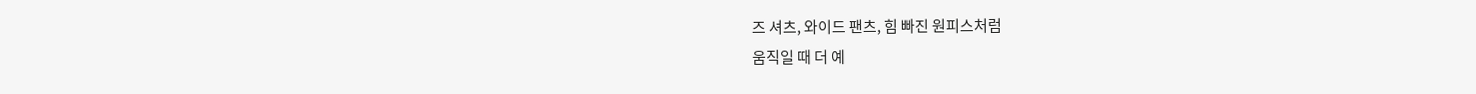즈 셔츠, 와이드 팬츠, 힘 빠진 원피스처럼
움직일 때 더 예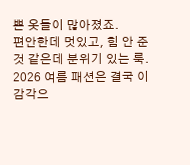쁜 옷들이 많아졌죠.
편안한데 멋있고, 힘 안 준 것 같은데 분위기 있는 룩.
2026 여름 패션은 결국 이 감각으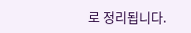로 정리됩니다.